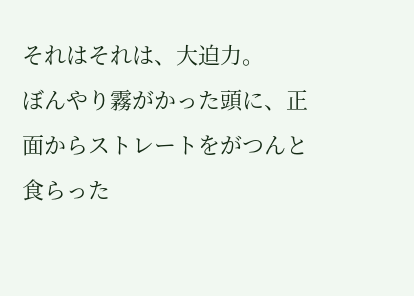それはそれは、大迫力。
ぼんやり霧がかった頭に、正面からストレートをがつんと食らった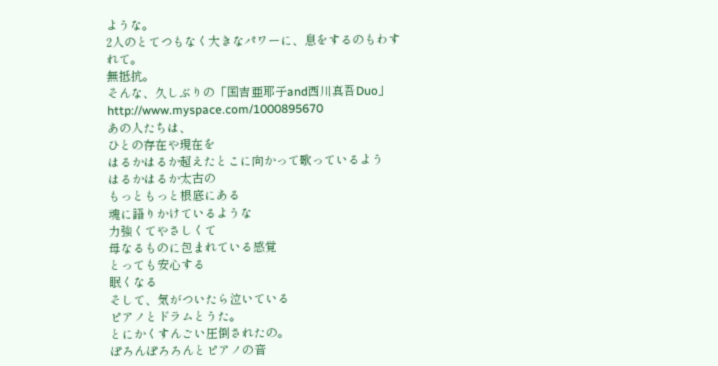ような。
2人のとてつもなく大きなパワーに、息をするのもわすれて。
無抵抗。
そんな、久しぶりの「国吉亜耶子and西川真吾Duo」
http://www.myspace.com/1000895670
あの人たちは、
ひとの存在や現在を
はるかはるか超えたとこに向かって歌っているよう
はるかはるか太古の
もっともっと根底にある
魂に語りかけているような
力強くてやさしくて
母なるものに包まれている感覚
とっても安心する
眠くなる
そして、気がついたら泣いている
ピアノとドラムとうた。
とにかくすんごい圧倒されたの。
ぽろんぽろろんとピアノの音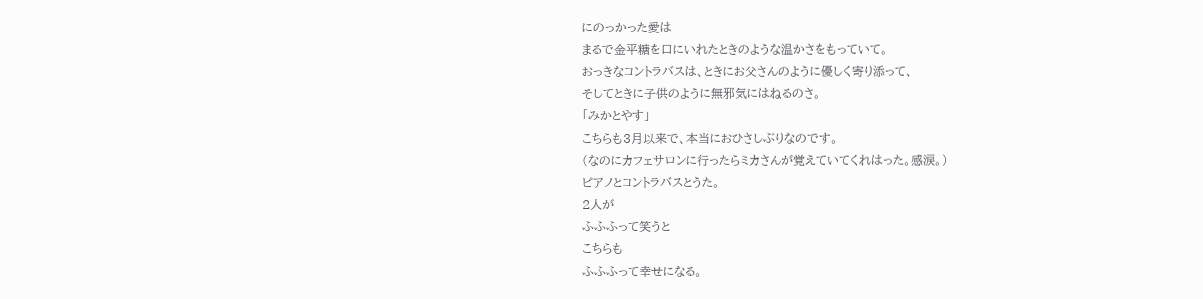にのっかった愛は
まるで金平糖を口にいれたときのような温かさをもっていて。
おっきなコントラバスは、ときにお父さんのように優しく寄り添って、
そしてときに子供のように無邪気にはねるのさ。
「みかとやす」
こちらも3月以来で、本当におひさしぶりなのです。
(なのにカフェサロンに行ったらミカさんが覚えていてくれはった。感涙。)
ピアノとコントラバスとうた。
2人が
ふふふって笑うと
こちらも
ふふふって幸せになる。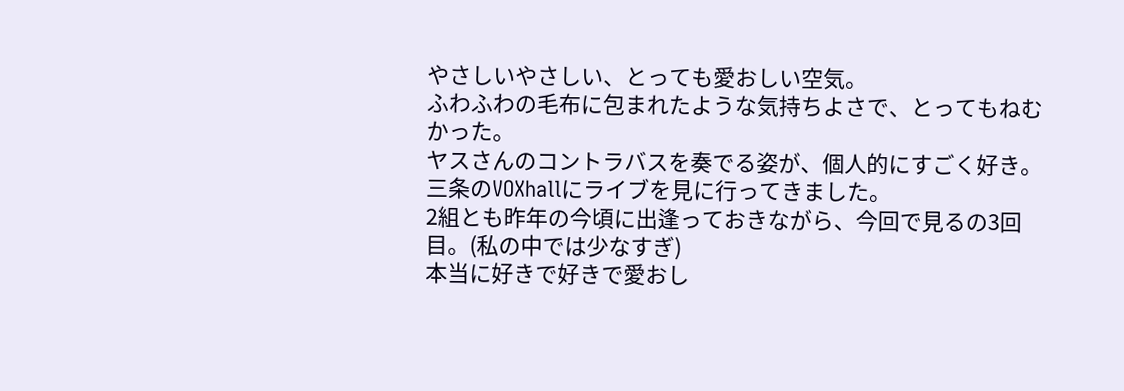やさしいやさしい、とっても愛おしい空気。
ふわふわの毛布に包まれたような気持ちよさで、とってもねむかった。
ヤスさんのコントラバスを奏でる姿が、個人的にすごく好き。
三条のVOXhallにライブを見に行ってきました。
2組とも昨年の今頃に出逢っておきながら、今回で見るの3回目。(私の中では少なすぎ)
本当に好きで好きで愛おし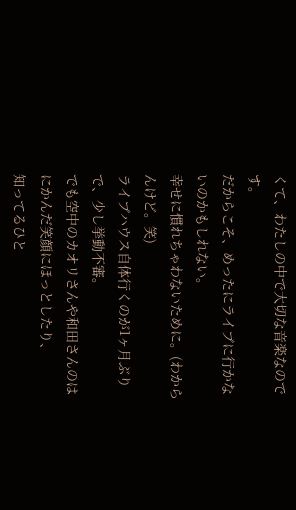くて、わたしの中で大切な音楽なのです。
だからこそ、めったにライブに行かないのかもしれない。
幸せに慣れちゃわないために。(わからんけど。笑)
ライブハウス自体行くのが1ヶ月ぶりで、少し挙動不審。
でも空中のカオリさんや和田さんのはにかんだ笑顔にほっとしたり、
知ってるひと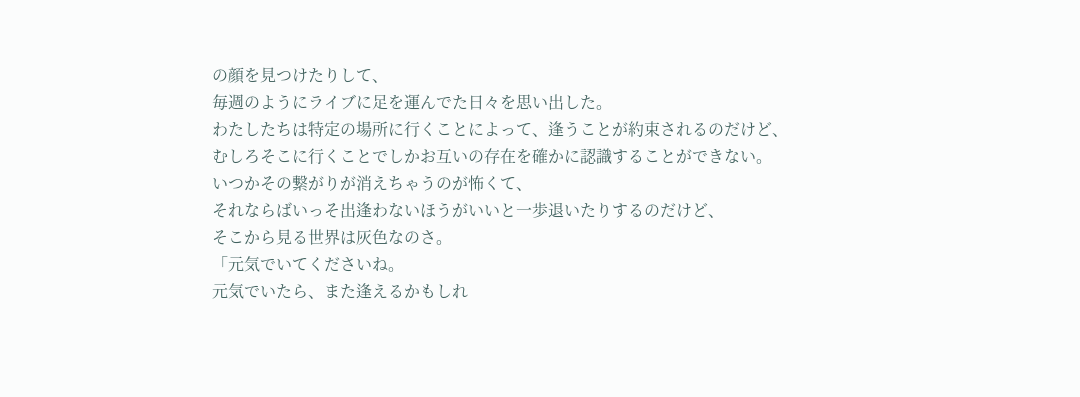の顔を見つけたりして、
毎週のようにライブに足を運んでた日々を思い出した。
わたしたちは特定の場所に行くことによって、逢うことが約束されるのだけど、
むしろそこに行くことでしかお互いの存在を確かに認識することができない。
いつかその繋がりが消えちゃうのが怖くて、
それならばいっそ出逢わないほうがいいと一歩退いたりするのだけど、
そこから見る世界は灰色なのさ。
「元気でいてくださいね。
元気でいたら、また逢えるかもしれ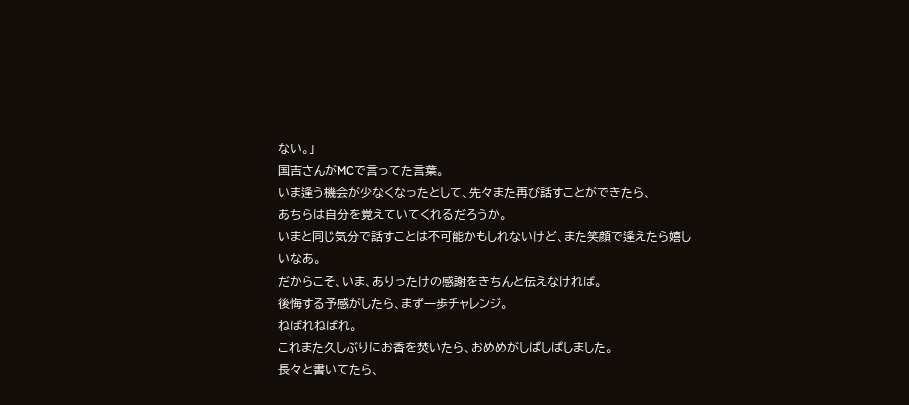ない。」
国吉さんがMCで言ってた言葉。
いま逢う機会が少なくなったとして、先々また再び話すことができたら、
あちらは自分を覚えていてくれるだろうか。
いまと同じ気分で話すことは不可能かもしれないけど、また笑顔で逢えたら嬉しいなあ。
だからこそ、いま、ありったけの感謝をきちんと伝えなければ。
後悔する予感がしたら、まず一歩チャレンジ。
ねばれねばれ。
これまた久しぶりにお香を焚いたら、おめめがしぱしぱしました。
長々と書いてたら、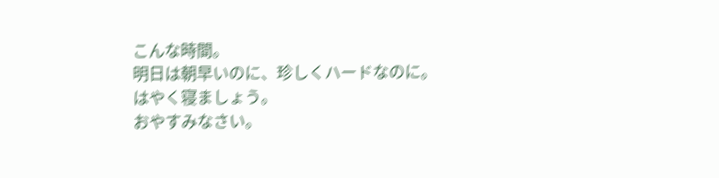こんな時間。
明日は朝早いのに、珍しくハードなのに。
はやく寝ましょう。
おやすみなさい。